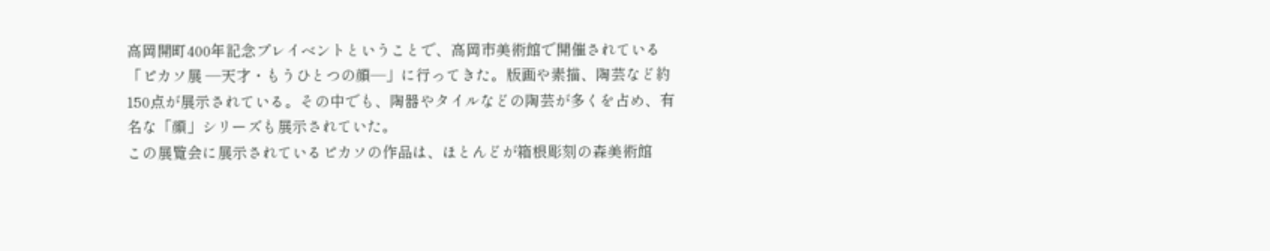高岡開町400年記念プレイベントということで、高岡市美術館で開催されている「ピカソ展 —天才・もうひとつの顔—」に行ってきた。版画や素描、陶芸など約150点が展示されている。その中でも、陶器やタイルなどの陶芸が多くを占め、有名な「顔」シリーズも展示されていた。
この展覧会に展示されているピカソの作品は、ほとんどが箱根彫刻の森美術館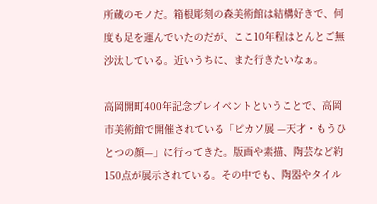所蔵のモノだ。箱根彫刻の森美術館は結構好きで、何度も足を運んでいたのだが、ここ10年程はとんとご無沙汰している。近いうちに、また行きたいなぁ。

高岡開町400年記念プレイベントということで、高岡市美術館で開催されている「ピカソ展 —天才・もうひとつの顔—」に行ってきた。版画や素描、陶芸など約150点が展示されている。その中でも、陶器やタイル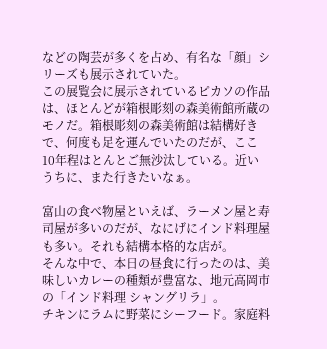などの陶芸が多くを占め、有名な「顔」シリーズも展示されていた。
この展覧会に展示されているピカソの作品は、ほとんどが箱根彫刻の森美術館所蔵のモノだ。箱根彫刻の森美術館は結構好きで、何度も足を運んでいたのだが、ここ10年程はとんとご無沙汰している。近いうちに、また行きたいなぁ。

富山の食べ物屋といえば、ラーメン屋と寿司屋が多いのだが、なにげにインド料理屋も多い。それも結構本格的な店が。
そんな中で、本日の昼食に行ったのは、美味しいカレーの種類が豊富な、地元高岡市の「インド料理 シャングリラ」。
チキンにラムに野菜にシーフード。家庭料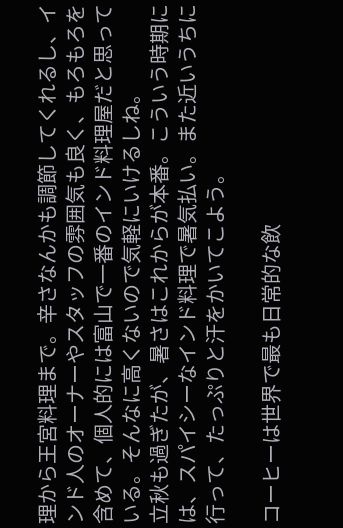理から王宮料理まで。辛さなんかも調節してくれるし、インド人のオーナーやスタッフの雰囲気も良く、もろもろを含めて、個人的には富山で一番のインド料理屋だと思っている。そんなに高くないので気軽にいけるしね。
立秋も過ぎたが、暑さはこれからが本番。こういう時期には、スパイシーなインド料理で暑気払い。また近いうちに行って、たっぷりと汗をかいてこよう。

コーヒーは世界で最も日常的な飲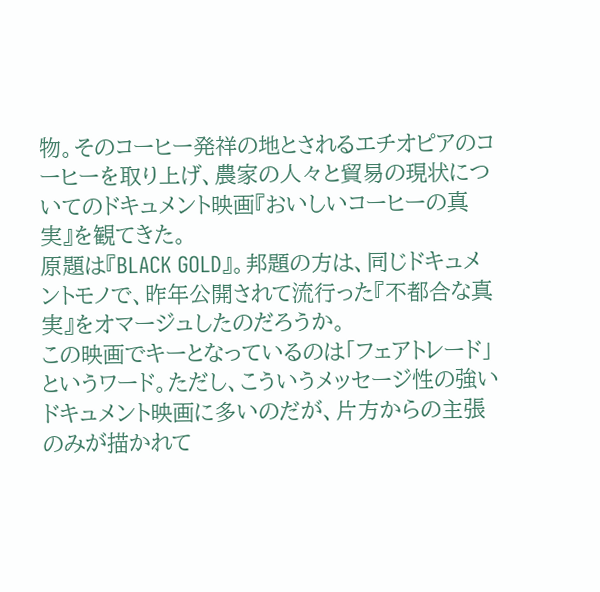物。そのコーヒー発祥の地とされるエチオピアのコーヒーを取り上げ、農家の人々と貿易の現状についてのドキュメント映画『おいしいコーヒーの真実』を観てきた。
原題は『BLACK GOLD』。邦題の方は、同じドキュメントモノで、昨年公開されて流行った『不都合な真実』をオマージュしたのだろうか。
この映画でキーとなっているのは「フェアトレード」というワード。ただし、こういうメッセージ性の強いドキュメント映画に多いのだが、片方からの主張のみが描かれて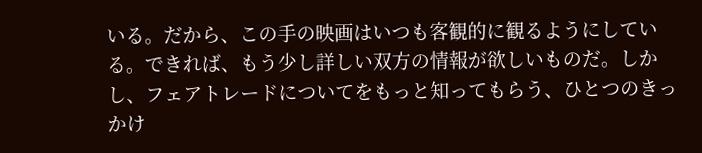いる。だから、この手の映画はいつも客観的に観るようにしている。できれば、もう少し詳しい双方の情報が欲しいものだ。しかし、フェアトレードについてをもっと知ってもらう、ひとつのきっかけ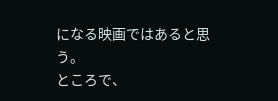になる映画ではあると思う。
ところで、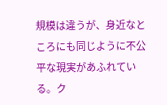規模は違うが、身近なところにも同じように不公平な現実があふれている。ク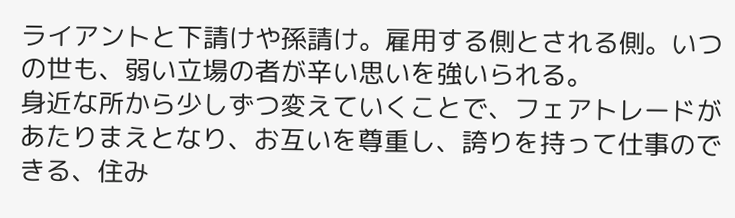ライアントと下請けや孫請け。雇用する側とされる側。いつの世も、弱い立場の者が辛い思いを強いられる。
身近な所から少しずつ変えていくことで、フェアトレードがあたりまえとなり、お互いを尊重し、誇りを持って仕事のできる、住み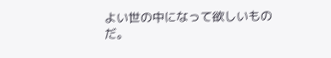よい世の中になって欲しいものだ。